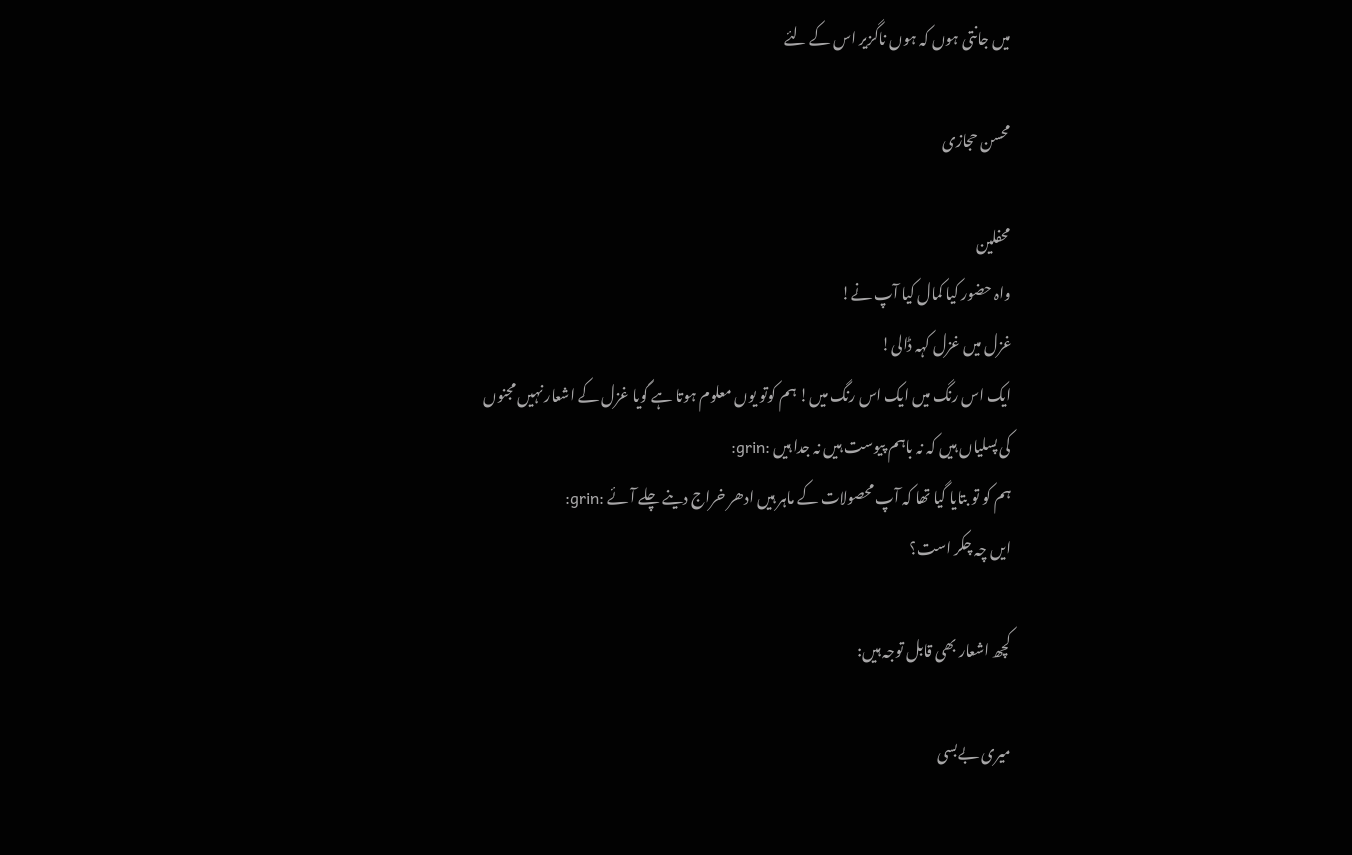میں جانتی ہوں کہ ہوں ناگزیر اس کے لئے

محسن حجازی

محفلین
واہ حضور کیا کمال کیا آپ نے!
غزل میں غزل کہہ ڈالی!
ایک اس رنگ میں ایک اس رنگ میں! ہم کوتو یوں معلوم ہوتا ہے گویا غزل کے اشعار نہیں مجنوں کی پسلیاں ہیں کہ نہ باہم پیوست ہیں نہ جدا ہیں :grin:
ہم کو تو بتایا گیا تھا کہ آپ محصولات کے ماہر ہیں ادھر خراج دینے چلے آئے :grin:
ایں چہ چکر است؟

کچھ اشعار بھی قابل توجہ ہیں:

میری بےبسی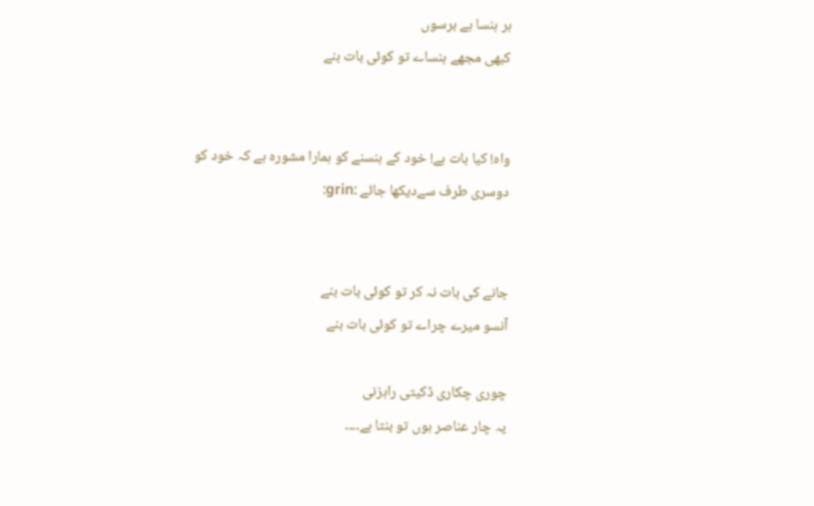ہر ہنسا ہے برسوں
کبھی مجھے ہنساے تو کوئی بات بنے


واہ! کیا بات ہے! خود کے ہنسنے کو ہمارا مشورہ ہے کہ خود کو دوسری طرف سےدیکھا جائے :grin:


جانے کی بات نہ کر تو کوئی بات بنے
آنسو میرے چراے تو کوئی بات بنے

چوری چکاری ڈکیتی راہزنی
یہ چار عناصر ہوں تو بنتا ہے۔۔۔۔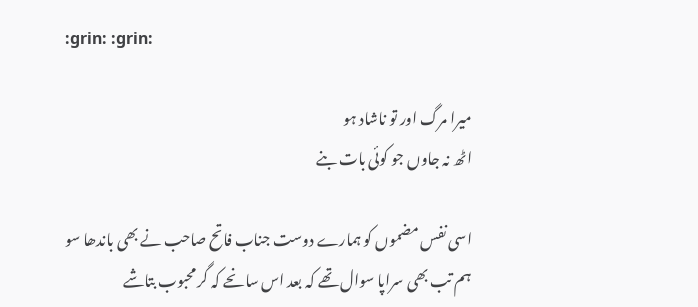:grin: :grin:

میرا مرگ اور تو ناشاد ہو
اٹھ نہ جاوں جو کوئی بات بنے

اسی نفس مضموں کو ہمارے دوست جناب فاتح صاحب نے بھی باندھا سو ہم تب بھی سراپا سوال تھے کہ بعد اس سانحے کہ گر محبوب بتاشے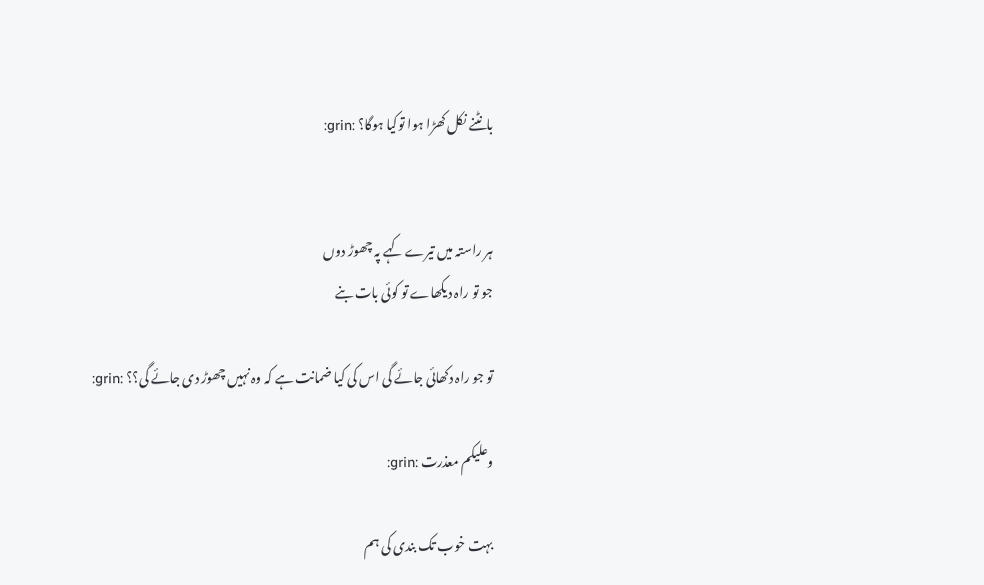بانٹنے نکل کھڑا ہوا توکیا ہوگا؟ :grin:


ہر راستہ میں تیرے کہے پہ چھوڑ دوں
جو تو راہ دیکھاے تو کوئی بات بنے

تو جو راہ دکھائی جائے گی اس کی کیا ضمانت ہے کہ وہ نہیں چھوڑ دی جائے گی؟؟ :grin:

وعلیکم معذرت :grin:

بہت خوب تک بندی کی ہم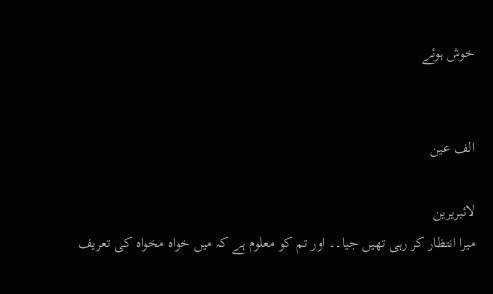خوش ہوئے


الف عین

لائبریرین
میرا انتظار کر رہی تھیں جیا۔۔ اور تم کو معلوم ہے کہ میں خواہ مخواہ کی تعریف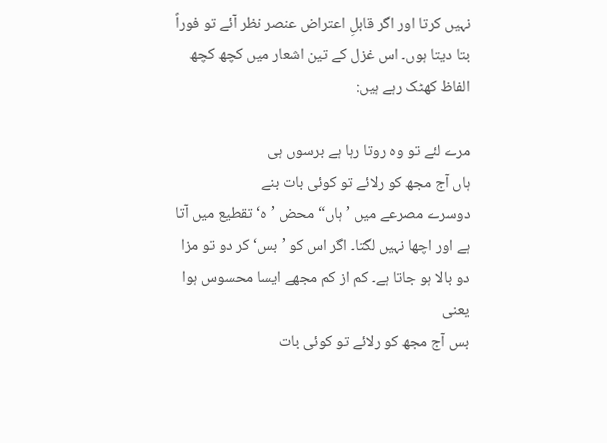نہیں کرتا اور اگر قابلِ اعتراض عنصر نظر آئے تو فوراً بتا دیتا ہوں۔ اس غزل کے تین اشعار میں کچھ کچھ الفاظ کھٹک رہے ہیں:

مرے لئے تو وہ روتا رہا ہے برسوں ہی
ہاں آج مجھ کو رلائے تو کوئی بات بنے
دوسرے مصرعے میں ’ہاں“ محض ’ہ‘ تقطیع میں آتا ہے اور اچھا نہیں لگتا۔ اگر اس کو ’بس‘ کر دو تو مزا دو بالا ہو جاتا ہے۔ کم از کم مجھے ایسا محسوس ہوا یعنی
بس آج مجھ کو رلائے تو کوئی بات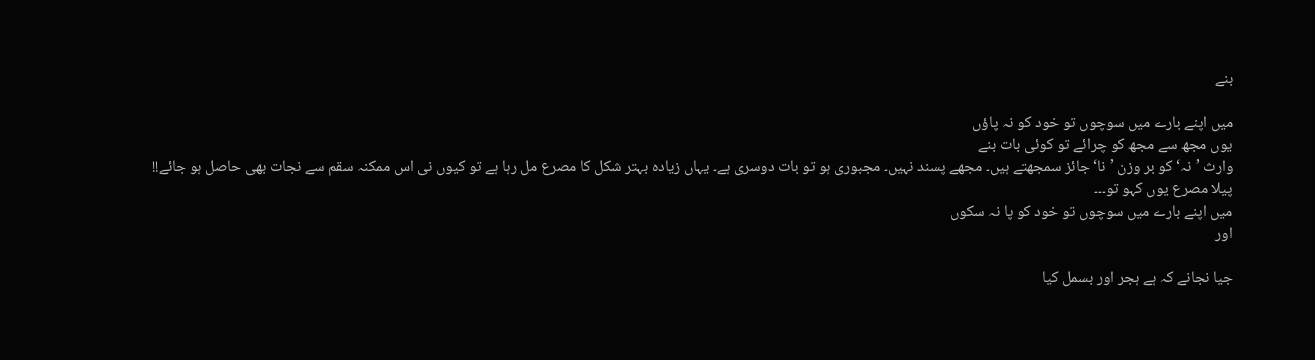بنے

میں اپنے بارے میں سوچوں تو خود کو نہ پاؤں
یوں مجھ سے مجھ کو چرائے تو کوئی بات بنے
وارث ’نہ‘ کو بر وزن ’نا‘ جائز سمجھتے ہیں۔ مجھے پسند نہیں۔ مجبوری ہو تو بات دوسری ہے۔ یہاں زیادہ بہتر شکل کا مصرع مل رہا ہے تو کیوں نی اس ممکنہ سقم سے نجات بھی حاصل ہو جائے!!
پیلا مصرع یوں کہو تو۔۔۔
میں اپنے بارے میں سوچوں تو خود کو پا نہ سکوں
اور

جیا نجانے کہ ہے ہجر اور بسمل کیا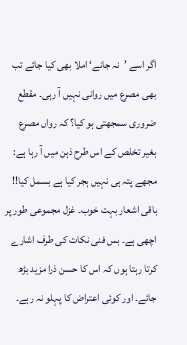اگر اسے ’نہ جانے‘ املا بھی کیا جائے تب بھی مصرع میں روانی نہیں آ رہی۔ مقطع ضروری سمجھتی ہو کیا؟ کہ رواں مصرع بغیر تخلص کے اس طرح ذہن میں آ رہا ہے:
مجھے پتہ ہی نہیں ہجر کیا ہے بسمل کیا!!
باقی اشعار بہت خوب۔ غزل مجموعی طور پر اچھی ہے۔ بس فنی نکات کی طرف اشارے کرتا رہتا ہوں کہ اس کا حسن ذرا مزید بڑھ جائے۔ اور کوئی اعتراض کا پہلو نہ رہے۔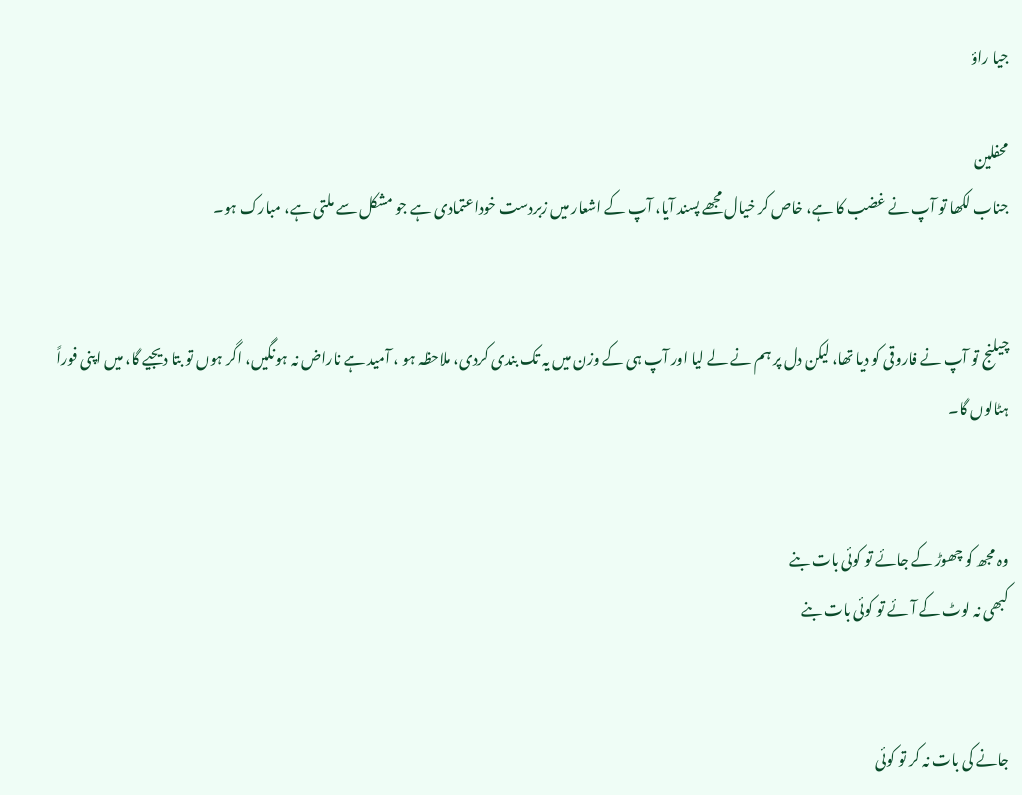جیا راؤ

محفلین
جناب لکھا تو آپ نے غضب کا ہے، خاص کر خیال مجھے پسند آیا، آپ کے اشعار میں زبردست خوداعتمادی ہے جو مشکل سے ملتی ہے، مبارک ہو۔


چیلنج تو آپ نے فاروقی کو دیا تھا، لیکن دل پر ہم نے لے لیا اور آپ ہی کے وزن میں یہ تک بندی کردی، ملاحظہ ہو ، آمید ہے ناراض نہ ہونگیں، اگر ہوں تو بتا دیجیے گا، میں اپنی فوراً ہٹالوں گا۔


وہ مجھ کو چھوڑ کے جائے تو کوئی بات بنے
کبھی نہ لوٹ کے آئے تو کوئی بات بنے


جانے کی بات نہ کر تو کوئی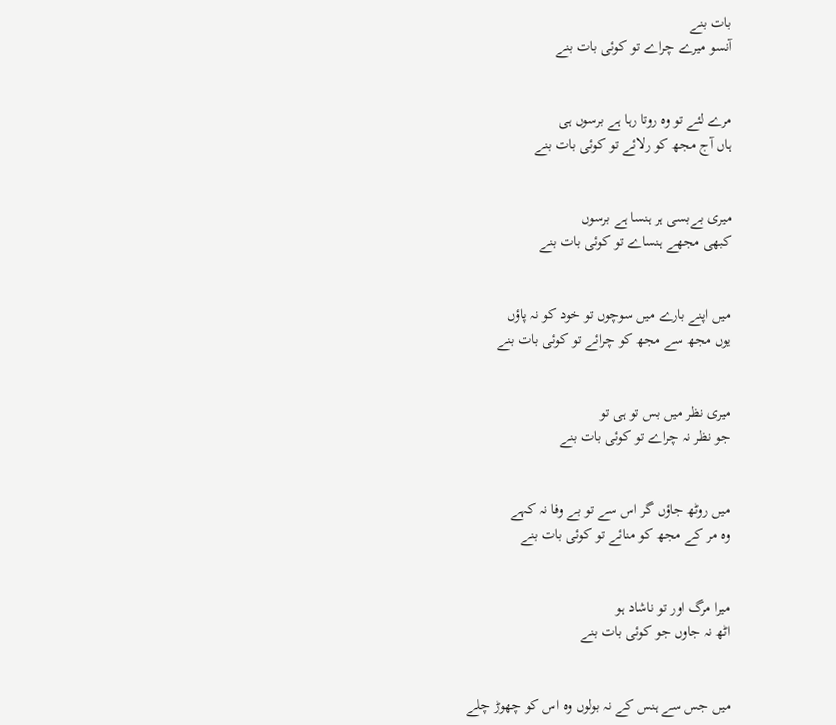بات بنے
آنسو میرے چراے تو کوئی بات بنے


مرے لئے تو وہ روتا رہا ہے برسوں ہی
ہاں آج مجھ کو رلائے تو کوئی بات بنے


میری بےبسی ہر ہنسا ہے برسوں
کبھی مجھے ہنساے تو کوئی بات بنے


میں اپنے بارے میں سوچوں تو خود کو نہ پاؤں
یوں مجھ سے مجھ کو چرائے تو کوئی بات بنے


میری نظر میں بس تو ہی تو
جو نظر نہ چراے تو کوئی بات بنے


میں روٹھ جاؤں گر اس سے تو بے وفا نہ کہے
وہ مر کے مجھ کو منائے تو کوئی بات بنے


میرا مرگ اور تو ناشاد ہو
اٹھ نہ جاوں جو کوئی بات بنے


میں جس سے ہنس کے نہ بولوں وہ اس کو چھوڑ چلے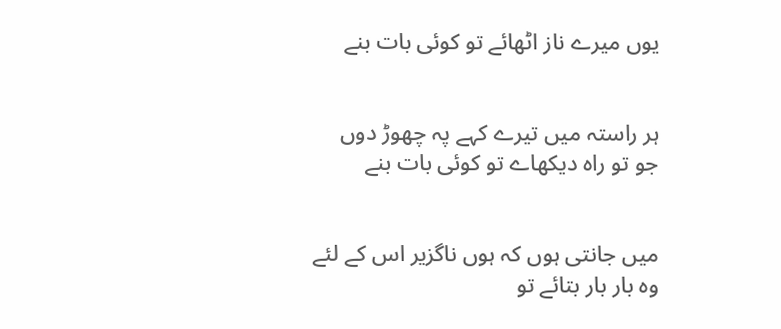یوں میرے ناز اٹھائے تو کوئی بات بنے


ہر راستہ میں تیرے کہے پہ چھوڑ دوں
جو تو راہ دیکھاے تو کوئی بات بنے


میں جانتی ہوں کہ ہوں ناگزیر اس کے لئے
وہ بار بار بتائے تو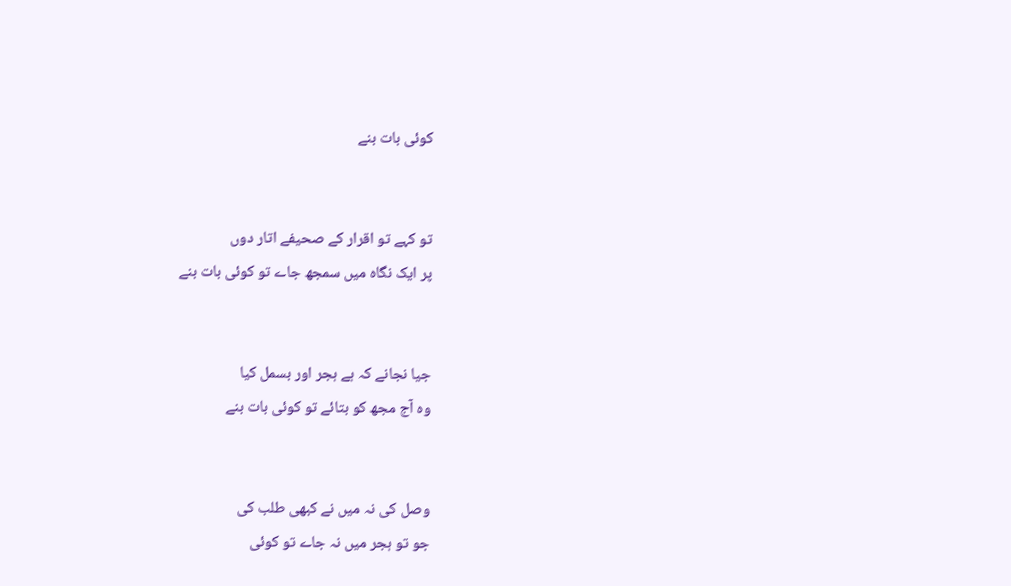کوئی بات بنے


تو کہے تو اقرار کے صحیفے اتار دوں
پر ایک نگاہ میں سمجھ جاے تو کوئی بات بنے


جیا نجانے کہ ہے ہجر اور بسمل کیا
وہ آج مجھ کو بتائے تو کوئی بات بنے


وصل کی نہ میں نے کبھی طلب کی
جو تو ہجر میں نہ جاے تو کوئی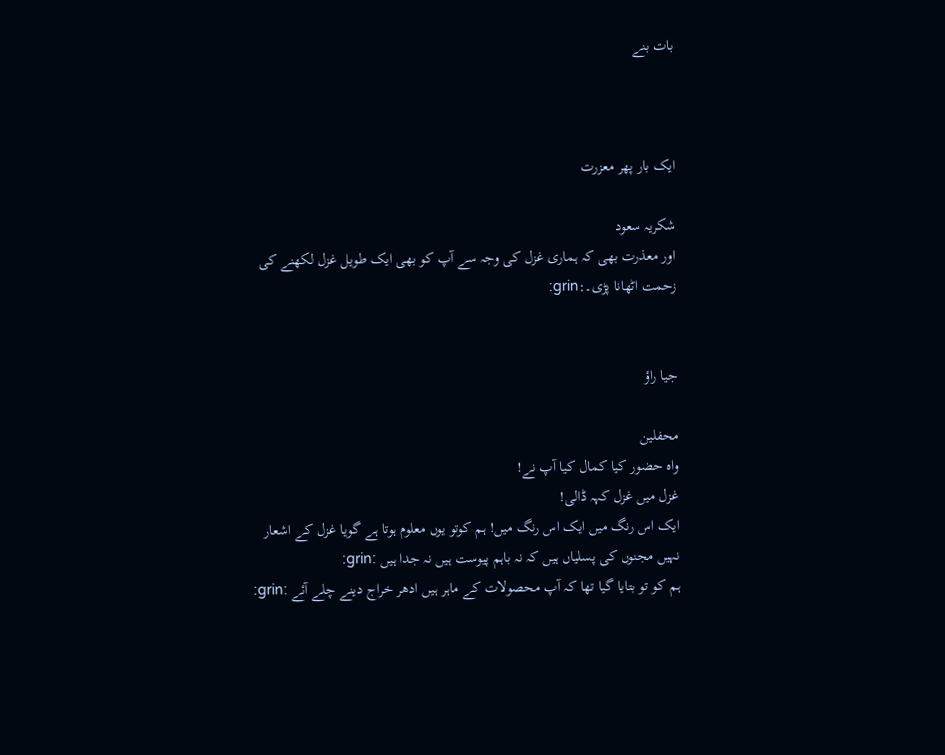بات بنے



ایک بار پھر معزرت

شکریہ سعود
اور معذرت بھی کہ ہماری غزل کی وجہ سے آپ کو بھی ایک طویل غزل لکھنے کی زحمت اٹھانا پڑی۔:grin:


جیا راؤ

محفلین
واہ حضور کیا کمال کیا آپ نے!
غزل میں غزل کہہ ڈالی!
ایک اس رنگ میں ایک اس رنگ میں! ہم کوتو یوں معلوم ہوتا ہے گویا غزل کے اشعار نہیں مجنوں کی پسلیاں ہیں کہ نہ باہم پیوست ہیں نہ جدا ہیں :grin:
ہم کو تو بتایا گیا تھا کہ آپ محصولات کے ماہر ہیں ادھر خراج دینے چلے آئے :grin: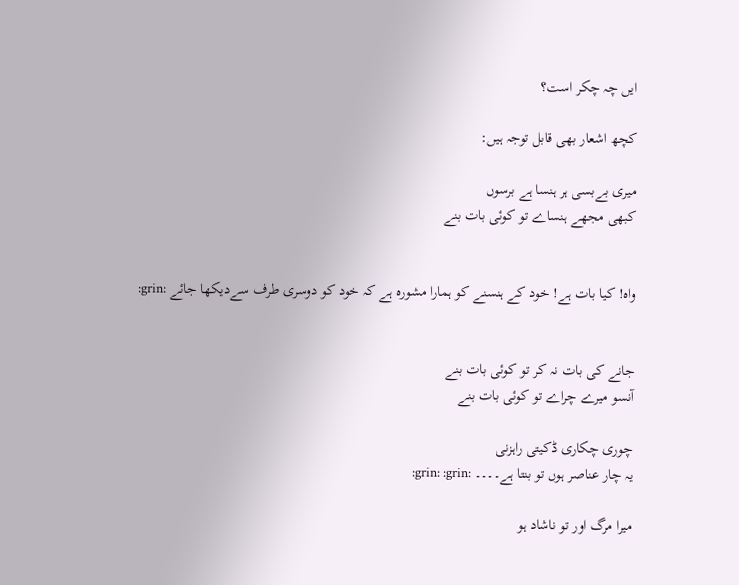ایں چہ چکر است؟

کچھ اشعار بھی قابل توجہ ہیں:

میری بےبسی ہر ہنسا ہے برسوں
کبھی مجھے ہنساے تو کوئی بات بنے


واہ! کیا بات ہے! خود کے ہنسنے کو ہمارا مشورہ ہے کہ خود کو دوسری طرف سےدیکھا جائے :grin:


جانے کی بات نہ کر تو کوئی بات بنے
آنسو میرے چراے تو کوئی بات بنے

چوری چکاری ڈکیتی راہزنی
یہ چار عناصر ہوں تو بنتا ہے۔۔۔۔ :grin: :grin:

میرا مرگ اور تو ناشاد ہو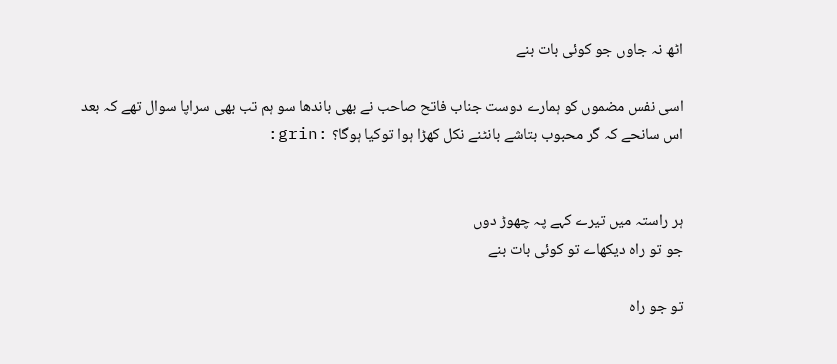اٹھ نہ جاوں جو کوئی بات بنے

اسی نفس مضموں کو ہمارے دوست جناب فاتح صاحب نے بھی باندھا سو ہم تب بھی سراپا سوال تھے کہ بعد اس سانحے کہ گر محبوب بتاشے بانٹنے نکل کھڑا ہوا توکیا ہوگا؟ :grin:


ہر راستہ میں تیرے کہے پہ چھوڑ دوں
جو تو راہ دیکھاے تو کوئی بات بنے

تو جو راہ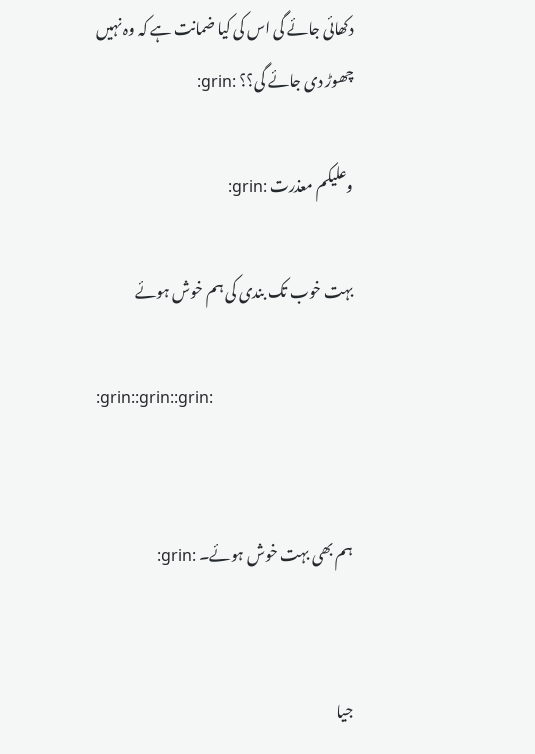دکھائی جائے گی اس کی کیا ضمانت ہے کہ وہ نہیں چھوڑ دی جائے گی؟؟ :grin:

وعلیکم معذرت :grin:

بہت خوب تک بندی کی ہم خوش ہوئے

:grin::grin::grin:


ہم بھی بہت خوش ہوئے۔ :grin:


جیا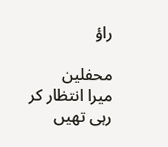راؤ

محفلین
میرا انتظار کر رہی تھیں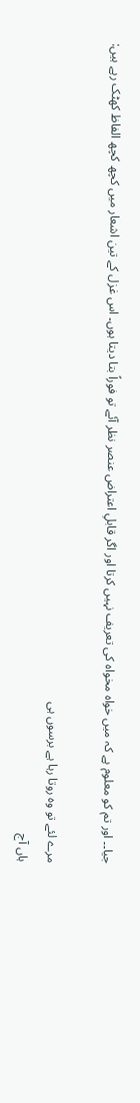جیا۔۔ اور تم کو معلوم ہے کہ میں خواہ مخواہ کی تعریف نہیں کرتا اور اگر قابلِ اعتراض عنصر نظر آئے تو فوراً بتا دیتا ہوں۔ اس غزل کے تین اشعار میں کچھ کچھ الفاظ کھٹک رہے ہیں:

مرے لئے تو وہ روتا رہا ہے برسوں ہی
ہاں آج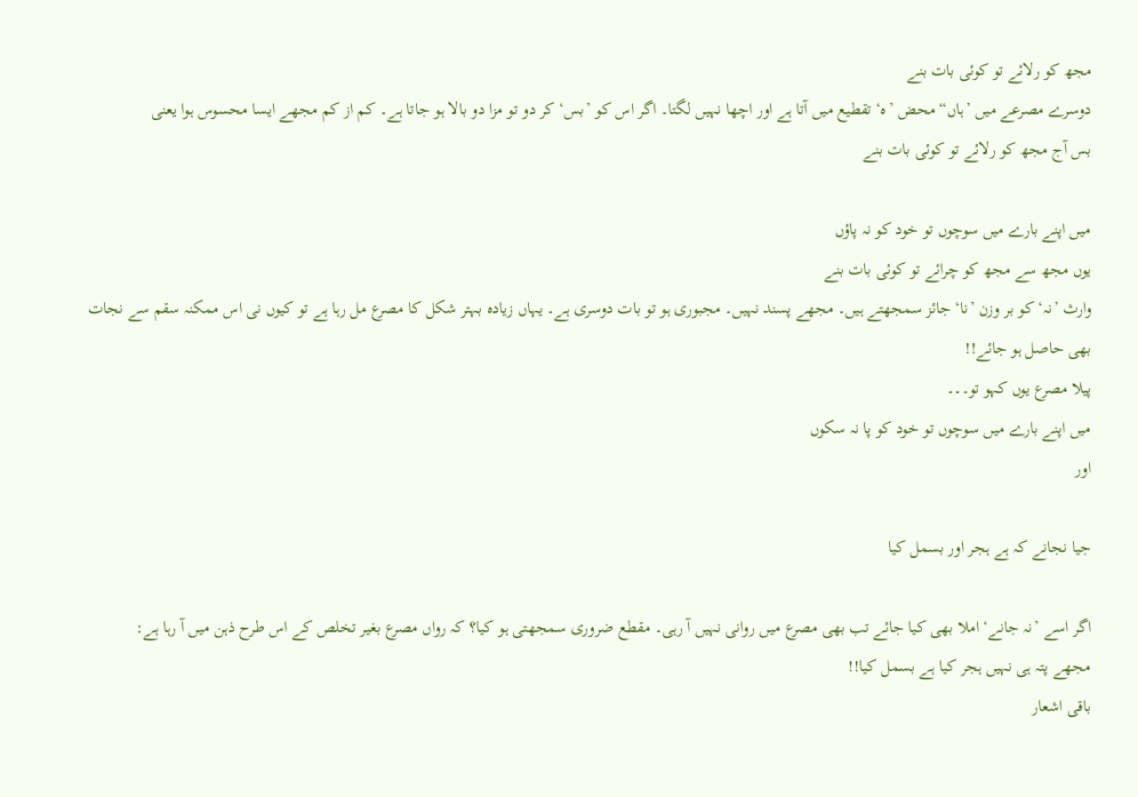مجھ کو رلائے تو کوئی بات بنے
دوسرے مصرعے میں ’ہاں“ محض ’ہ‘ تقطیع میں آتا ہے اور اچھا نہیں لگتا۔ اگر اس کو ’بس‘ کر دو تو مزا دو بالا ہو جاتا ہے۔ کم از کم مجھے ایسا محسوس ہوا یعنی
بس آج مجھ کو رلائے تو کوئی بات بنے

میں اپنے بارے میں سوچوں تو خود کو نہ پاؤں
یوں مجھ سے مجھ کو چرائے تو کوئی بات بنے
وارث ’نہ‘ کو بر وزن ’نا‘ جائز سمجھتے ہیں۔ مجھے پسند نہیں۔ مجبوری ہو تو بات دوسری ہے۔ یہاں زیادہ بہتر شکل کا مصرع مل رہا ہے تو کیوں نی اس ممکنہ سقم سے نجات بھی حاصل ہو جائے!!
پیلا مصرع یوں کہو تو۔۔۔
میں اپنے بارے میں سوچوں تو خود کو پا نہ سکوں
اور

جیا نجانے کہ ہے ہجر اور بسمل کیا

اگر اسے ’نہ جانے‘ املا بھی کیا جائے تب بھی مصرع میں روانی نہیں آ رہی۔ مقطع ضروری سمجھتی ہو کیا؟ کہ رواں مصرع بغیر تخلص کے اس طرح ذہن میں آ رہا ہے:
مجھے پتہ ہی نہیں ہجر کیا ہے بسمل کیا!!
باقی اشعار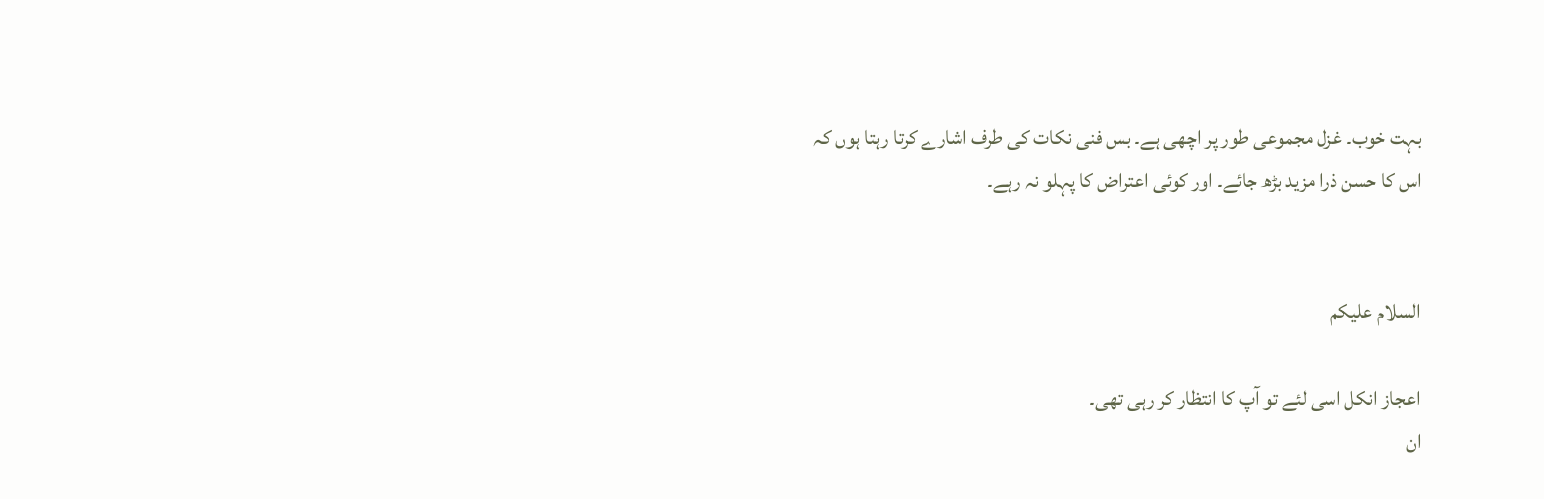بہت خوب۔ غزل مجموعی طور پر اچھی ہے۔ بس فنی نکات کی طرف اشارے کرتا رہتا ہوں کہ اس کا حسن ذرا مزید بڑھ جائے۔ اور کوئی اعتراض کا پہلو نہ رہے۔


السلام علیکم

اعجاز انکل اسی لئے تو آپ کا انتظار کر رہی تھی۔
ان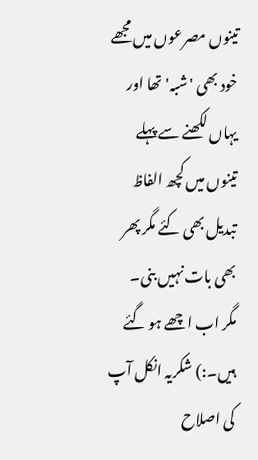تینوں مصرعوں میں مجھے خود بھی 'شبہ' تھا اور یہاں لکھنے سے پہلے تینوں میں کچھ الفاظ تبدیل بھی کئے مگر پھر بھی بات نہیں بنی۔
مگر اب اچھے ہو گئے ہیں۔:) شکریہ انکل آپ کی اصلاح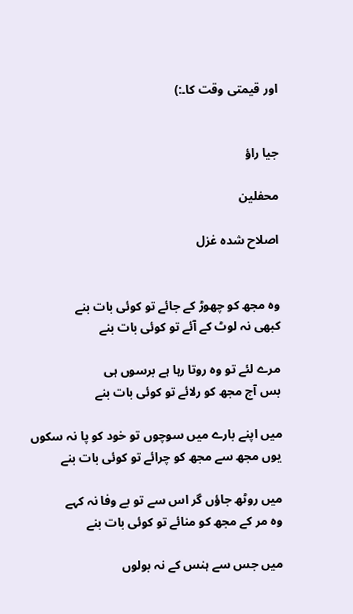اور قیمتی وقت کا۔:)


جیا راؤ

محفلین

اصلاح شدہ غزل


وہ مجھ کو چھوڑ کے جائے تو کوئی بات بنے
کبھی نہ لوٹ کے آئے تو کوئی بات بنے

مرے لئے تو وہ روتا رہا ہے برسوں ہی
بس آج مجھ کو رلائے تو کوئی بات بنے

میں اپنے بارے میں سوچوں تو خود کو پا نہ سکوں
یوں مجھ سے مجھ کو چرائے تو کوئی بات بنے

میں روٹھ جاؤں گر اس سے تو بے وفا نہ کہے
وہ مر کے مجھ کو منائے تو کوئی بات بنے

میں جس سے ہنس کے نہ بولوں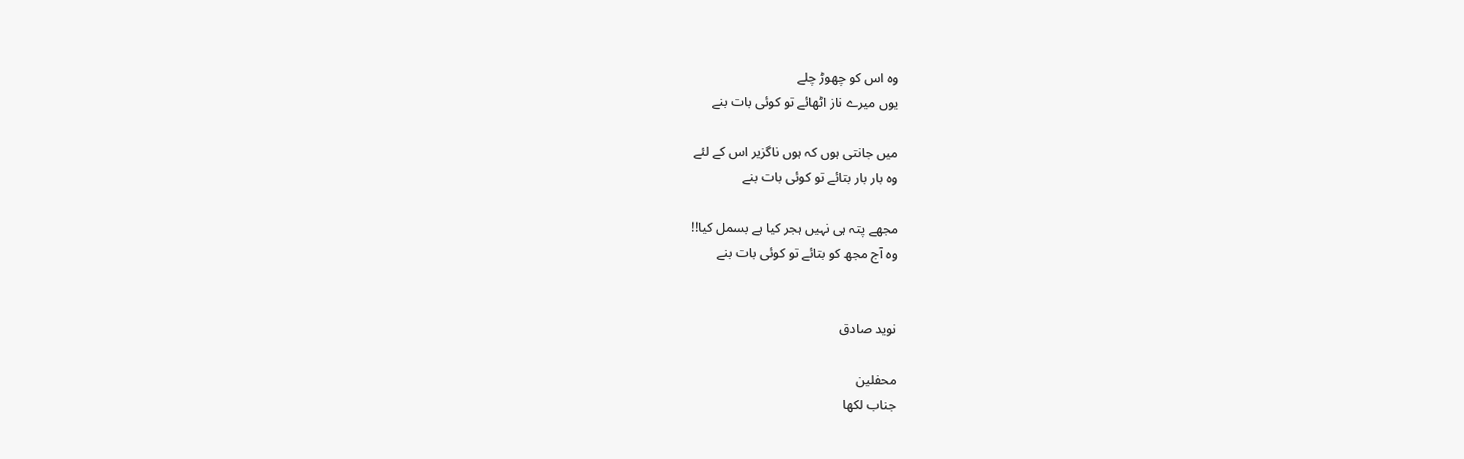وہ اس کو چھوڑ چلے
یوں میرے ناز اٹھائے تو کوئی بات بنے

میں جانتی ہوں کہ ہوں ناگزیر اس کے لئے
وہ بار بار بتائے تو کوئی بات بنے

مجھے پتہ ہی نہیں ہجر کیا ہے بسمل کیا!!
وہ آج مجھ کو بتائے تو کوئی بات بنے


نوید صادق

محفلین
جناب لکھا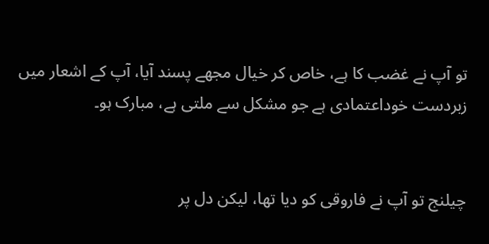تو آپ نے غضب کا ہے، خاص کر خیال مجھے پسند آیا، آپ کے اشعار میں زبردست خوداعتمادی ہے جو مشکل سے ملتی ہے، مبارک ہو۔


چیلنج تو آپ نے فاروقی کو دیا تھا، لیکن دل پر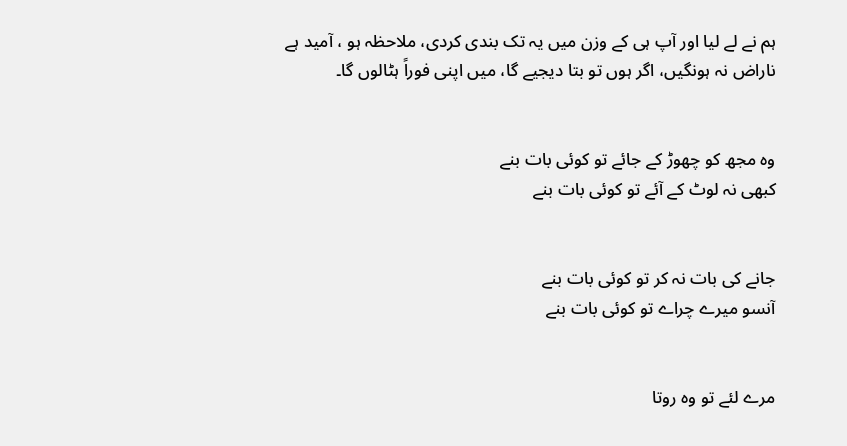ہم نے لے لیا اور آپ ہی کے وزن میں یہ تک بندی کردی، ملاحظہ ہو ، آمید ہے ناراض نہ ہونگیں، اگر ہوں تو بتا دیجیے گا، میں اپنی فوراً ہٹالوں گا۔


وہ مجھ کو چھوڑ کے جائے تو کوئی بات بنے
کبھی نہ لوٹ کے آئے تو کوئی بات بنے


جانے کی بات نہ کر تو کوئی بات بنے
آنسو میرے چراے تو کوئی بات بنے


مرے لئے تو وہ روتا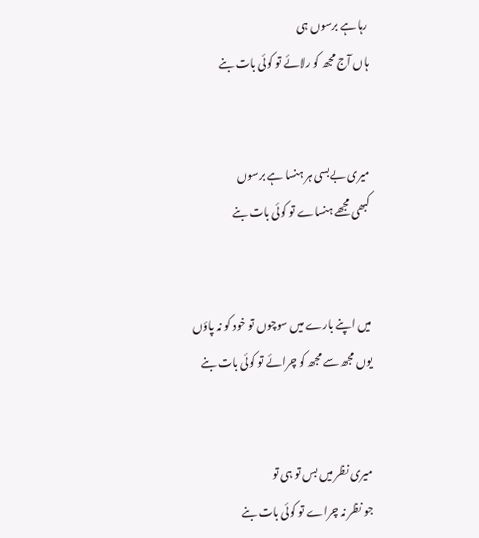رہا ہے برسوں ہی
ہاں آج مجھ کو رلائے تو کوئی بات بنے


میری بےبسی ہر ہنسا ہے برسوں
کبھی مجھے ہنساے تو کوئی بات بنے


میں اپنے بارے میں سوچوں تو خود کو نہ پاؤں
یوں مجھ سے مجھ کو چرائے تو کوئی بات بنے


میری نظر میں بس تو ہی تو
جو نظر نہ چراے تو کوئی بات بنے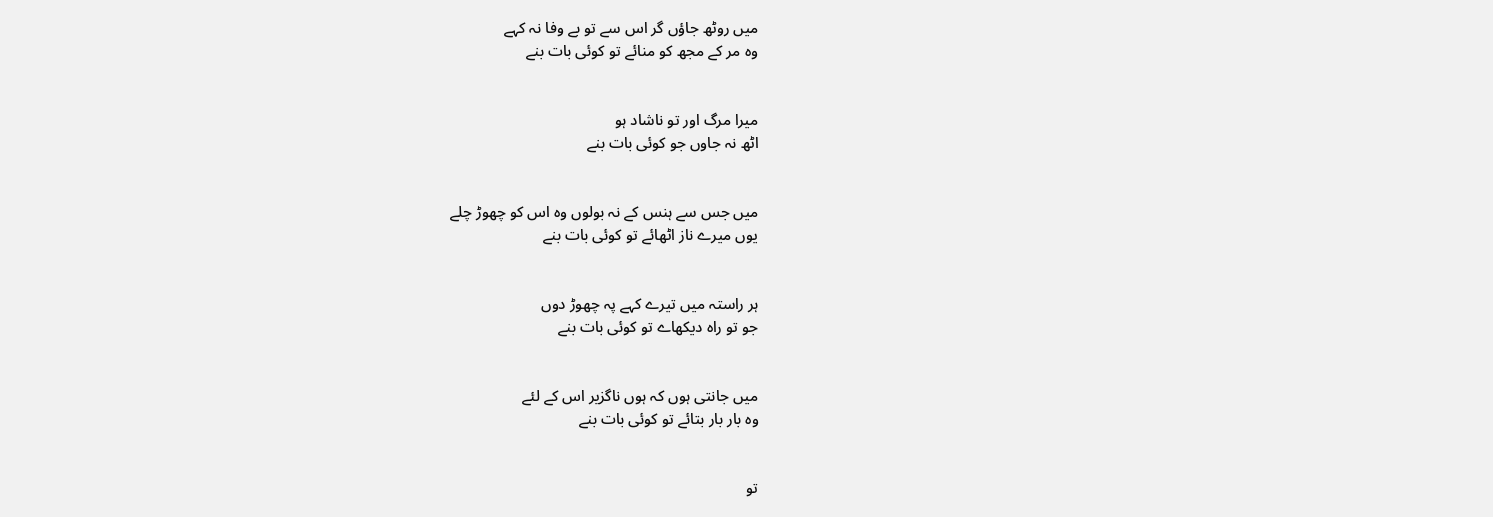میں روٹھ جاؤں گر اس سے تو بے وفا نہ کہے
وہ مر کے مجھ کو منائے تو کوئی بات بنے


میرا مرگ اور تو ناشاد ہو
اٹھ نہ جاوں جو کوئی بات بنے


میں جس سے ہنس کے نہ بولوں وہ اس کو چھوڑ چلے
یوں میرے ناز اٹھائے تو کوئی بات بنے


ہر راستہ میں تیرے کہے پہ چھوڑ دوں
جو تو راہ دیکھاے تو کوئی بات بنے


میں جانتی ہوں کہ ہوں ناگزیر اس کے لئے
وہ بار بار بتائے تو کوئی بات بنے


تو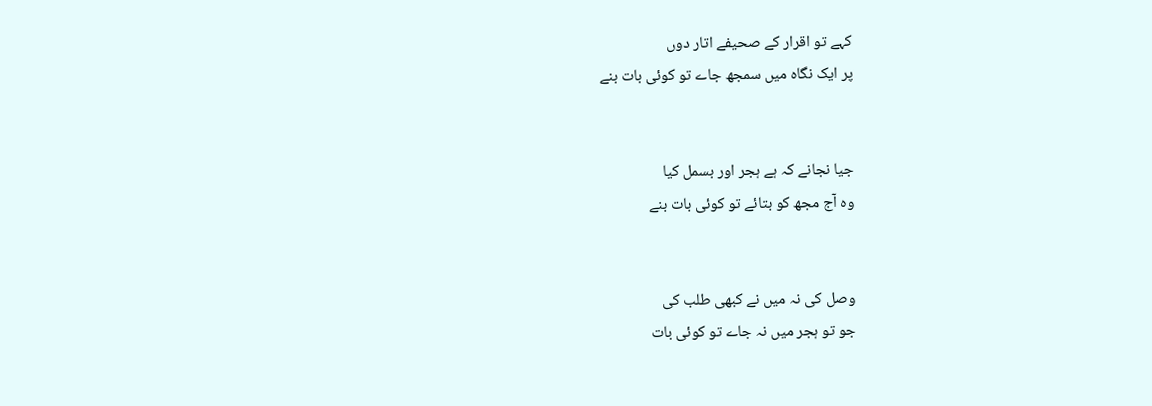کہے تو اقرار کے صحیفے اتار دوں
پر ایک نگاہ میں سمجھ جاے تو کوئی بات بنے


جیا نجانے کہ ہے ہجر اور بسمل کیا
وہ آج مجھ کو بتائے تو کوئی بات بنے


وصل کی نہ میں نے کبھی طلب کی
جو تو ہجر میں نہ جاے تو کوئی بات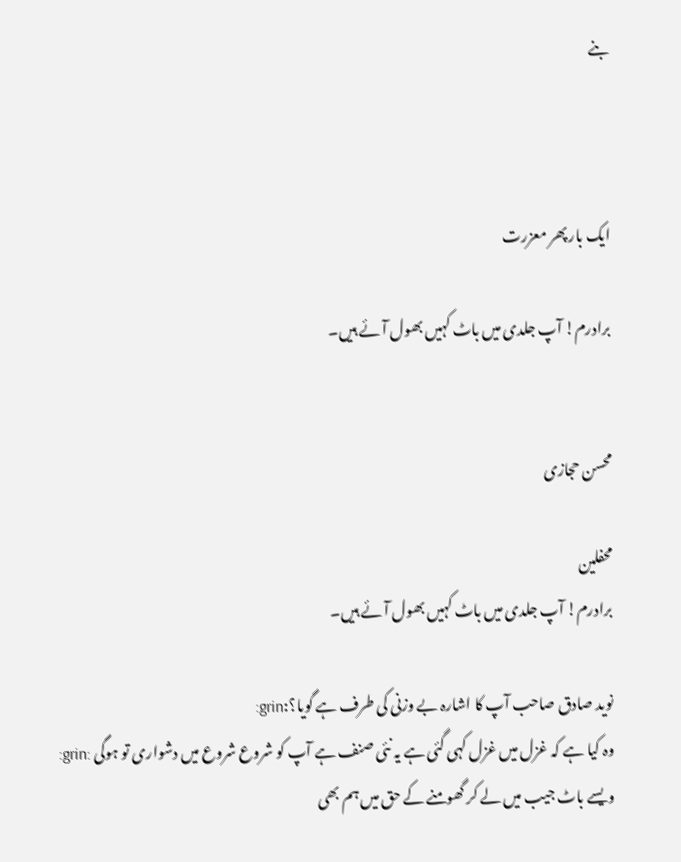بنے



ایک بار پھر معزرت

برادرم! آپ جلدی میں باٹ کہیں بھول آئے ہیں۔


محسن حجازی

محفلین
برادرم! آپ جلدی میں باٹ کہیں بھول آئے ہیں۔

نوید صادق صاحب آپ کا اشارہ بے وزنی کی طرف ہے گویا؟:grin:
وہ کیا ہے کہ غزل میں غزل کہی گئی ہے یہ نئی صنف ہے آپ کو شروع شروع میں دشواری تو ہوگی :grin:
ویسے باٹ جیب میں لے کر گھومنے کے حق میں ہم بھی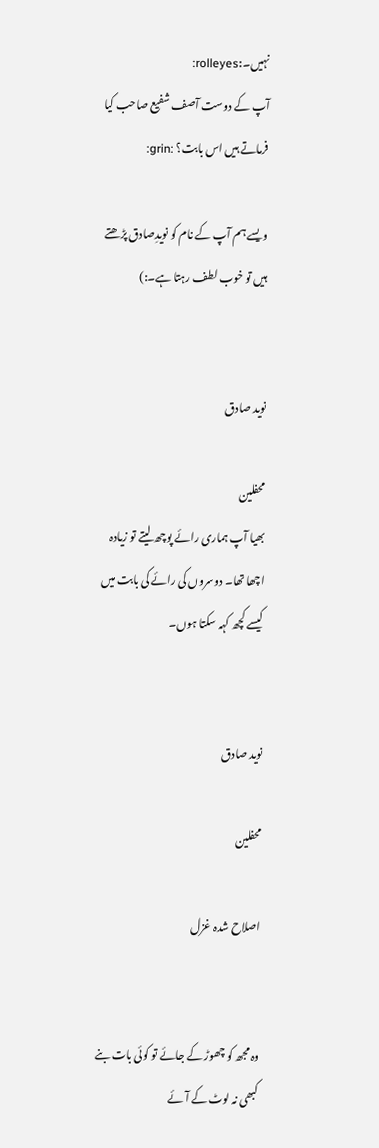نہیں۔:rolleyes:
آپ کے دوست آصف شفیع صاحب کیا فرماتے ہیں اس بابت؟ :grin:

ویسے ہم آپ کے نام کو نویدِصادق پڑھتے ہیں تو خوب لطف رہتا ہے۔:)


نوید صادق

محفلین
بھیا آپ ہماری رائے پوچھ لیتے تو زیادہ اچھا تھا۔ دوسروں کی رائے کی بابت میں کیسے کچھ کہہ سکتا ہوں۔


نوید صادق

محفلین

اصلاح شدہ غزل


وہ مجھ کو چھوڑ کے جائے تو کوئی بات بنے
کبھی نہ لوٹ کے آئے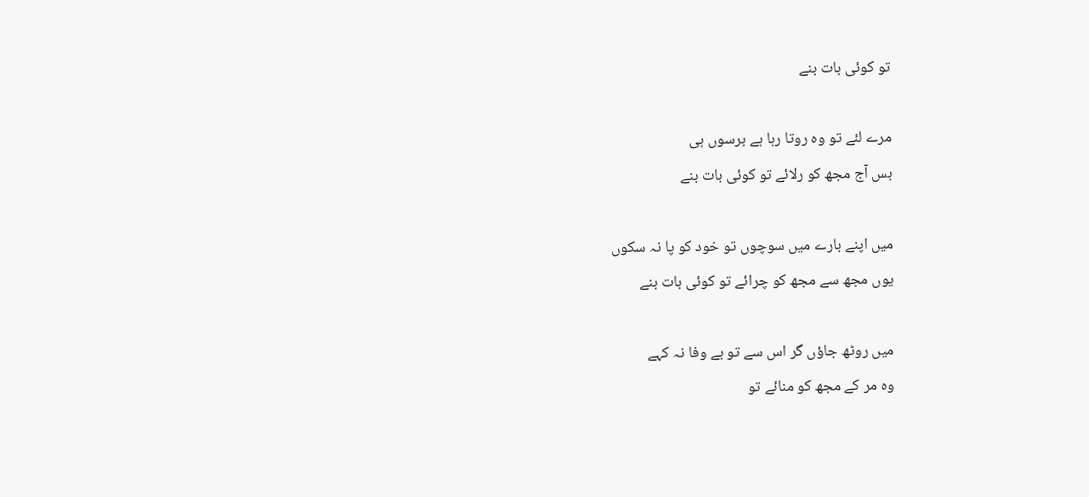تو کوئی بات بنے

مرے لئے تو وہ روتا رہا ہے برسوں ہی
بس آج مجھ کو رلائے تو کوئی بات بنے

میں اپنے بارے میں سوچوں تو خود کو پا نہ سکوں
یوں مجھ سے مجھ کو چرائے تو کوئی بات بنے

میں روٹھ جاؤں گر اس سے تو بے وفا نہ کہے
وہ مر کے مجھ کو منائے تو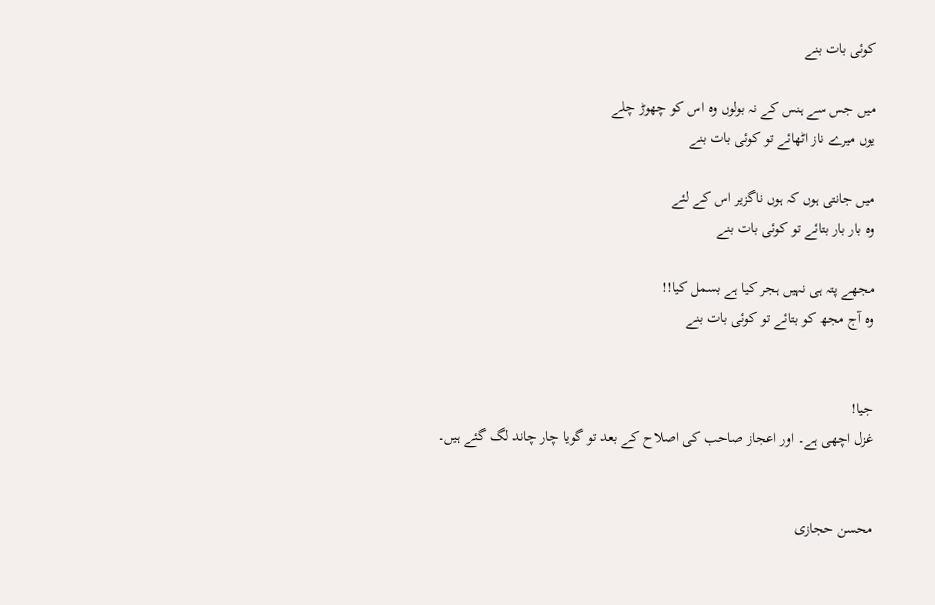کوئی بات بنے

میں جس سے ہنس کے نہ بولوں وہ اس کو چھوڑ چلے
یوں میرے ناز اٹھائے تو کوئی بات بنے

میں جانتی ہوں کہ ہوں ناگزیر اس کے لئے
وہ بار بار بتائے تو کوئی بات بنے

مجھے پتہ ہی نہیں ہجر کیا ہے بسمل کیا!!
وہ آج مجھ کو بتائے تو کوئی بات بنے


جیا!
غزل اچھی ہے۔ اور اعجاز صاحب کی اصلاح کے بعد تو گویا چار چاند لگ گئے ہیں۔


محسن حجازی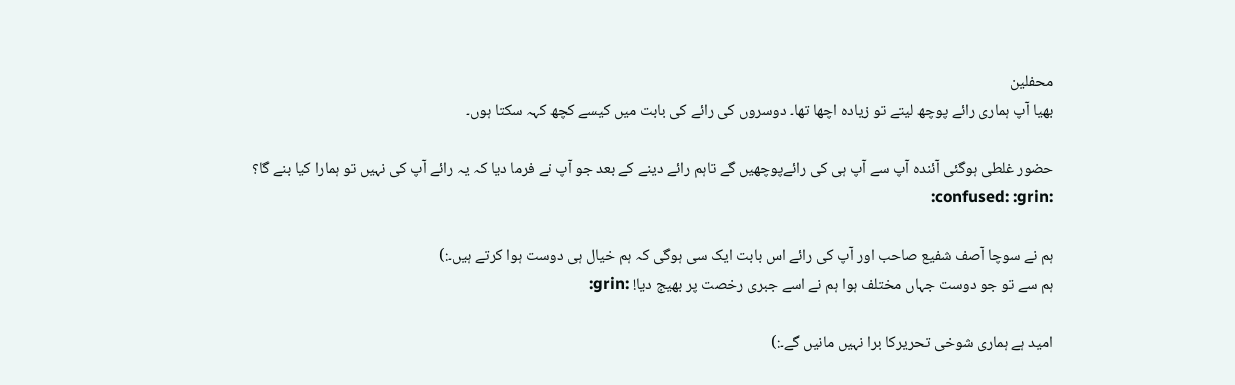محفلین
بھیا آپ ہماری رائے پوچھ لیتے تو زیادہ اچھا تھا۔ دوسروں کی رائے کی بابت میں کیسے کچھ کہہ سکتا ہوں۔

حضور غلطی ہوگئی آئندہ آپ سے آپ ہی کی رائےپوچھیں گے تاہم رائے دینے کے بعد جو آپ نے فرما دیا کہ یہ رائے آپ کی نہیں تو ہمارا کیا بنے گا؟ :confused: :grin:

ہم نے سوچا آصف شفیع صاحب اور آپ کی رائے اس بابت ایک سی ہوگی کہ ہم خیال ہی دوست ہوا کرتے ہیں۔:)
ہم سے تو جو دوست جہاں مختلف ہوا ہم نے اسے جبری رخصت پر بھیج دیا! :grin:

امید ہے ہماری شوخی تحریرکا برا نہیں مانیں گے۔:)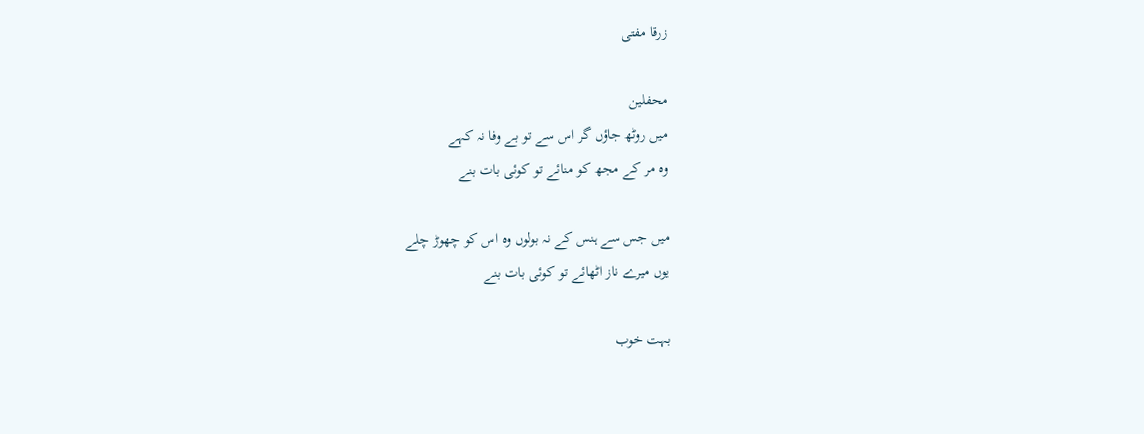زرقا مفتی

محفلین
میں روٹھ جاؤں گر اس سے تو بے وفا نہ کہے
وہ مر کے مجھ کو منائے تو کوئی بات بنے

میں جس سے ہنس کے نہ بولوں وہ اس کو چھوڑ چلے
یوں میرے ناز اٹھائے تو کوئی بات بنے

بہت خوب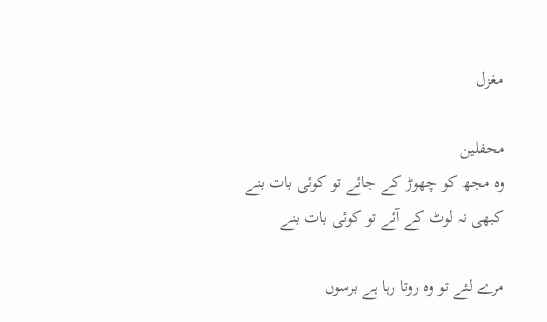مغزل

محفلین
وہ مجھ کو چھوڑ کے جائے تو کوئی بات بنے
کبھی نہ لوٹ کے آئے تو کوئی بات بنے

مرے لئے تو وہ روتا رہا ہے برسوں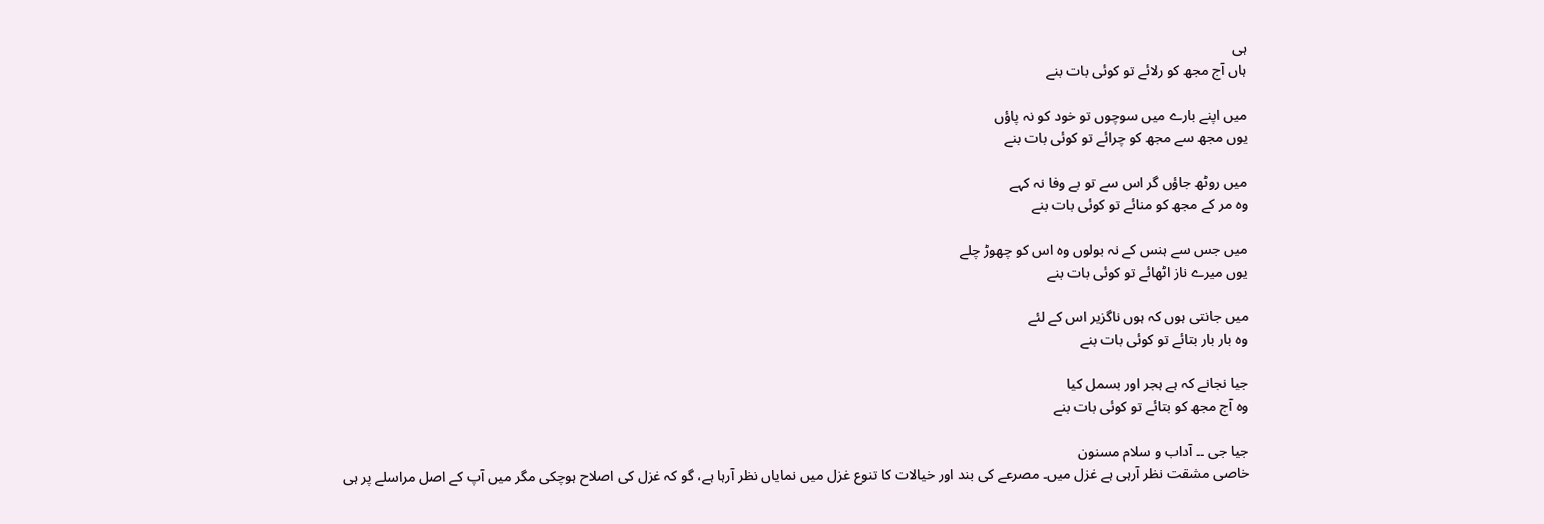ہی
ہاں آج مجھ کو رلائے تو کوئی بات بنے

میں اپنے بارے میں سوچوں تو خود کو نہ پاؤں
یوں مجھ سے مجھ کو چرائے تو کوئی بات بنے

میں روٹھ جاؤں گر اس سے تو بے وفا نہ کہے
وہ مر کے مجھ کو منائے تو کوئی بات بنے

میں جس سے ہنس کے نہ بولوں وہ اس کو چھوڑ چلے
یوں میرے ناز اٹھائے تو کوئی بات بنے

میں جانتی ہوں کہ ہوں ناگزیر اس کے لئے
وہ بار بار بتائے تو کوئی بات بنے

جیا نجانے کہ ہے ہجر اور بسمل کیا
وہ آج مجھ کو بتائے تو کوئی بات بنے

جیا جی ۔۔ آداب و سلام مسنون
خاصی مشقت نظر آرہی ہے غزل میں۔ مصرعے کی بند اور خیالات کا تنوع غزل میں نمایاں نظر آرہا ہے، گو کہ غزل کی اصلاح ہوچکی مگر میں آپ کے اصل مراسلے پر ہی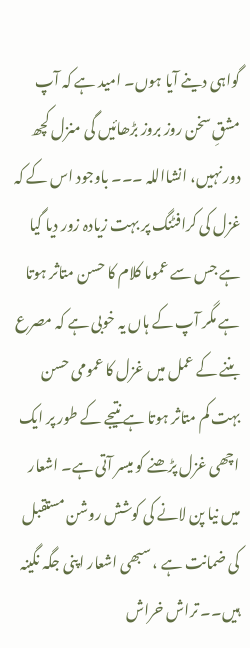گواہی دینے آیا ہوں۔ امید ہے کہ آپ مشقِ سخن روز بروز بڑھائیں گی منزل کچھ دور نہیں، انشااللہ ۔۔۔ باوجود اس کے کہ غزل کی کرافٹنگ پر بہت زیادہ زور دیا گیا ہے جس سے عموما کلام کا حسن متاثر ہوتا ہے مگر آپ کے ہاں یہ خوبی ہے کہ مصرع بننے کے عمل میں غزل کا عمومی حسن بہت کم متاثر ہوتا ہے نتیجے کے طور پر ایک اچھی غزل پڑھنے کو میسر آتی ہے۔ اشعار میں نیا پن لانے کی کوشش روشن مستقبل کی ضمانت ہے ، سبھی اشعار اپنی جگہ نگینہ ہیں۔۔ تراش خراش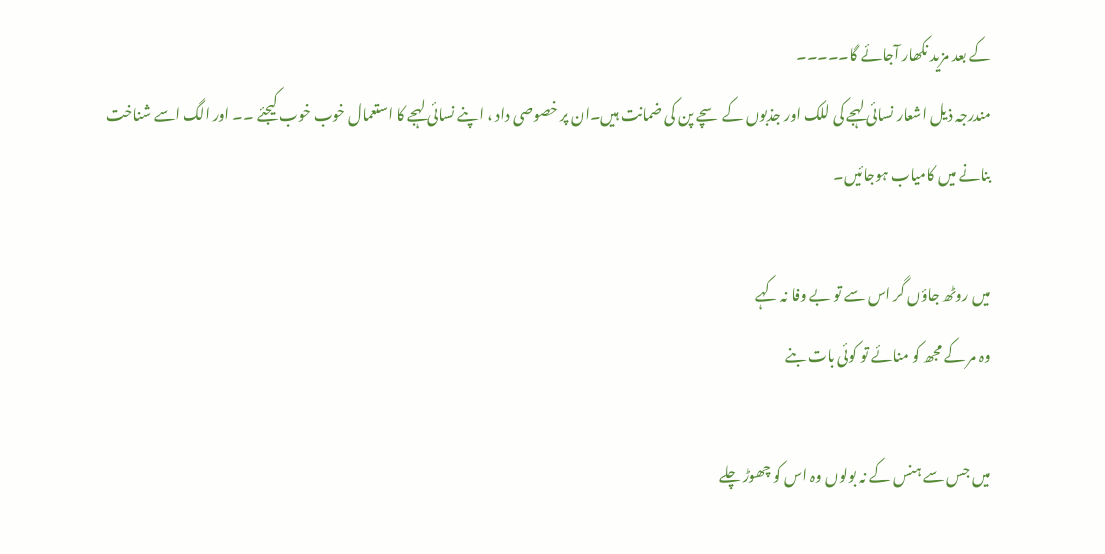کے بعد مزید نکھار آجائے گا۔۔۔۔۔
مندرجہ ذیل اشعار نسائی لہجے کی للک اور جذبوں کے سچے پن کی ضمانت ہیں۔ان پر خصوصی داد ، اپنے نسائی لہجے کا استعمال خوب خوب کیجئے ۔۔ اور الگ اسے شناخت بنانے میں کامیاب ہوجائیں۔

میں روٹھ جاؤں گر اس سے تو بے وفا نہ کہے
وہ مر کے مجھ کو منائے تو کوئی بات بنے

میں جس سے ہنس کے نہ بولوں وہ اس کو چھوڑ چلے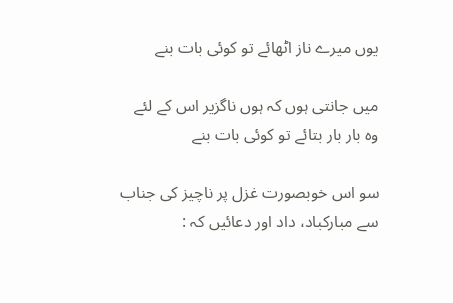یوں میرے ناز اٹھائے تو کوئی بات بنے

میں جانتی ہوں کہ ہوں ناگزیر اس کے لئے
وہ بار بار بتائے تو کوئی بات بنے

سو اس خوبصورت غزل پر ناچیز کی جناب سے مبارکباد، داد اور دعائیں کہ :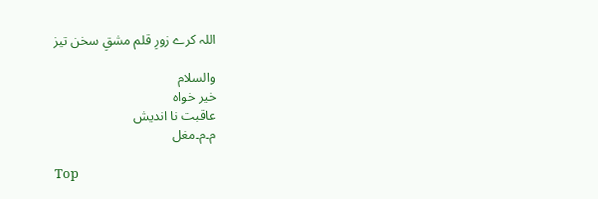اللہ کرے زورِ قلم مشقِ سخن تیز

والسلام
خیر خواہ
عاقبت نا اندیش
م۔م۔مغل

Top